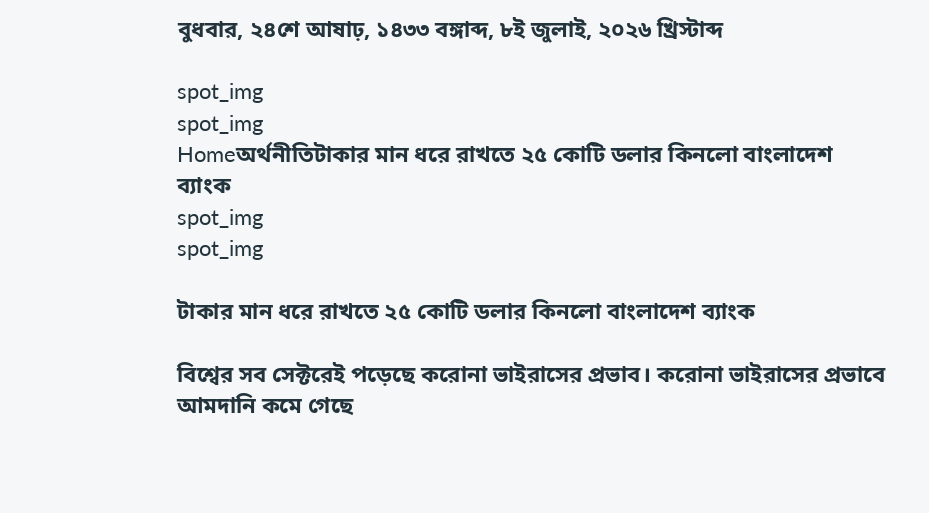বুধবার, ২৪শে আষাঢ়, ১৪৩৩ বঙ্গাব্দ, ৮ই জুলাই, ২০২৬ খ্রিস্টাব্দ

spot_img
spot_img
Homeঅর্থনীতিটাকার মান ধরে রাখতে ২৫ কোটি ডলার কিনলো বাংলাদেশ ব্যাংক
spot_img
spot_img

টাকার মান ধরে রাখতে ২৫ কোটি ডলার কিনলো বাংলাদেশ ব্যাংক

বিশ্বের সব সেক্টরেই পড়েছে করোনা ভাইরাসের প্রভাব। করোনা ভাইরাসের প্রভাবে আমদানি কমে গেছে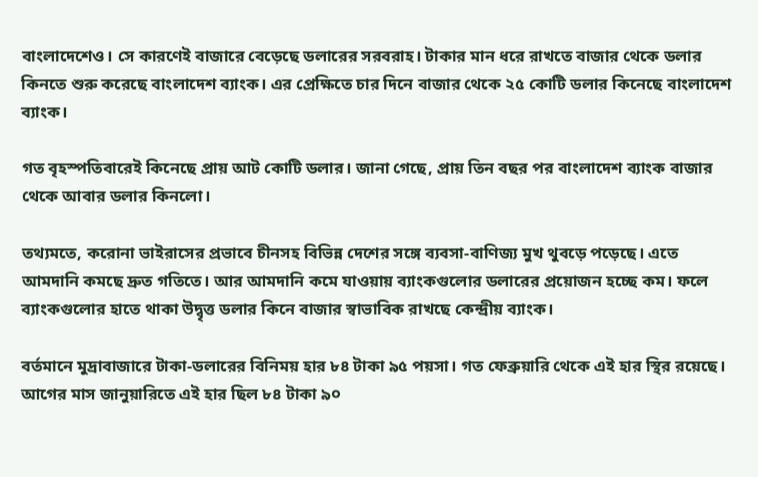বাংলাদেশেও। সে কারণেই বাজারে বেড়েছে ডলারের সরবরাহ। টাকার মান ধরে রাখতে বাজার থেকে ডলার কিনতে শুরু করেছে বাংলাদেশ ব্যাংক। এর প্রেক্ষিতে চার দিনে বাজার থেকে ২৫ কোটি ডলার কিনেছে বাংলাদেশ ব্যাংক।

গত বৃহস্পতিবারেই কিনেছে প্রায় আট কোটি ডলার। জানা গেছে, প্রায় তিন বছর পর বাংলাদেশ ব্যাংক বাজার থেকে আবার ডলার কিনলো।

তথ্যমতে, করোনা ভাইরাসের প্রভাবে চীনসহ বিভিন্ন দেশের সঙ্গে ব্যবসা-বাণিজ্য মুখ থুবড়ে পড়েছে। এতে আমদানি কমছে দ্রুত গতিতে। আর আমদানি কমে যাওয়ায় ব্যাংকগুলোর ডলারের প্রয়োজন হচ্ছে কম। ফলে ব্যাংকগুলোর হাতে থাকা উদ্বৃত্ত ডলার কিনে বাজার স্বাভাবিক রাখছে কেন্দ্রীয় ব্যাংক।

বর্তমানে মুদ্রাবাজারে টাকা-ডলারের বিনিময় হার ৮৪ টাকা ৯৫ পয়সা। গত ফেব্রুয়ারি থেকে এই হার স্থির রয়েছে। আগের মাস জানুয়ারিতে এই হার ছিল ৮৪ টাকা ৯০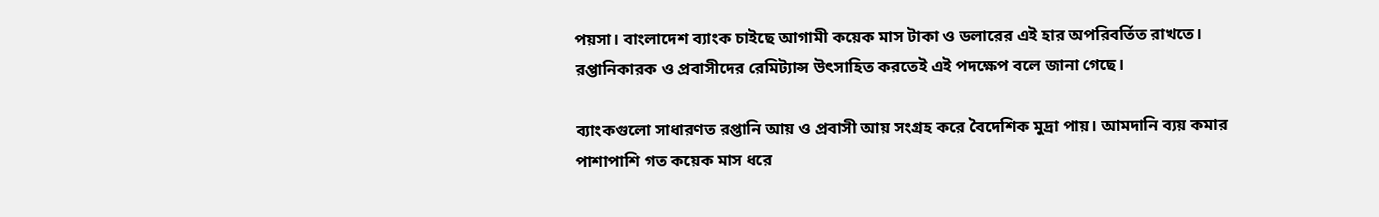পয়সা। বাংলাদেশ ব্যাংক চাইছে আগামী কয়েক মাস টাকা ও ডলারের এই হার অপরিবর্তিত রাখতে। রপ্তানিকারক ও প্রবাসীদের রেমিট্যান্স উৎসাহিত করতেই এই পদক্ষেপ বলে জানা গেছে।

ব্যাংকগুলো সাধারণত রপ্তানি আয় ও প্রবাসী আয় সংগ্রহ করে বৈদেশিক মুদ্রা পায়। আমদানি ব্যয় কমার পাশাপাশি গত কয়েক মাস ধরে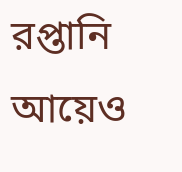রপ্তানি আয়েও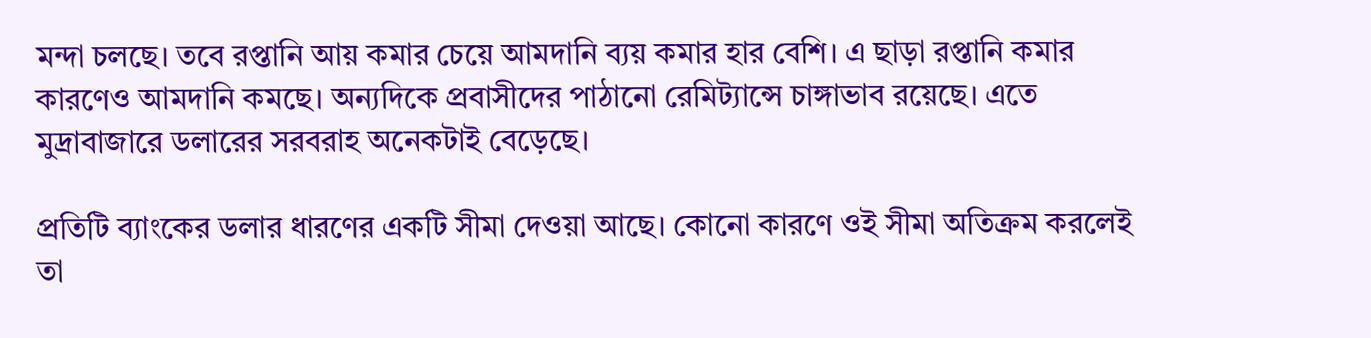মন্দা চলছে। তবে রপ্তানি আয় কমার চেয়ে আমদানি ব্যয় কমার হার বেশি। এ ছাড়া রপ্তানি কমার কারণেও আমদানি কমছে। অন্যদিকে প্রবাসীদের পাঠানো রেমিট্যান্সে চাঙ্গাভাব রয়েছে। এতে মুদ্রাবাজারে ডলারের সরবরাহ অনেকটাই বেড়েছে।

প্রতিটি ব্যাংকের ডলার ধারণের একটি সীমা দেওয়া আছে। কোনো কারণে ওই সীমা অতিক্রম করলেই তা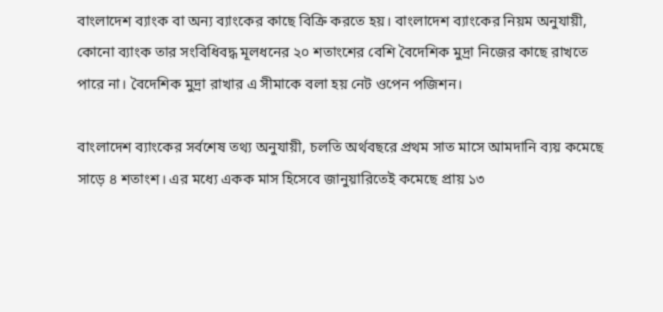বাংলাদেশ ব্যাংক বা অন্য ব্যাংকের কাছে বিক্রি করতে হয়। বাংলাদেশ ব্যাংকের নিয়ম অনুযায়ী, কোনো ব্যাংক তার সংবিধিবদ্ধ মূলধনের ২০ শতাংশের বেশি বৈদেশিক মুদ্রা নিজের কাছে রাখতে পারে না। বৈদেশিক মুদ্রা রাখার এ সীমাকে বলা হয় নেট ওপেন পজিশন।

বাংলাদেশ ব্যাংকের সর্বশেষ তথ্য অনুযায়ী, চলতি অর্থবছরে প্রথম সাত মাসে আমদানি ব্যয় কমেছে সাড়ে ৪ শতাংশ। এর মধ্যে একক মাস হিসেবে জানুয়ারিতেই কমেছে প্রায় ১৩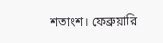শতাংশ। ফেব্রুয়ারি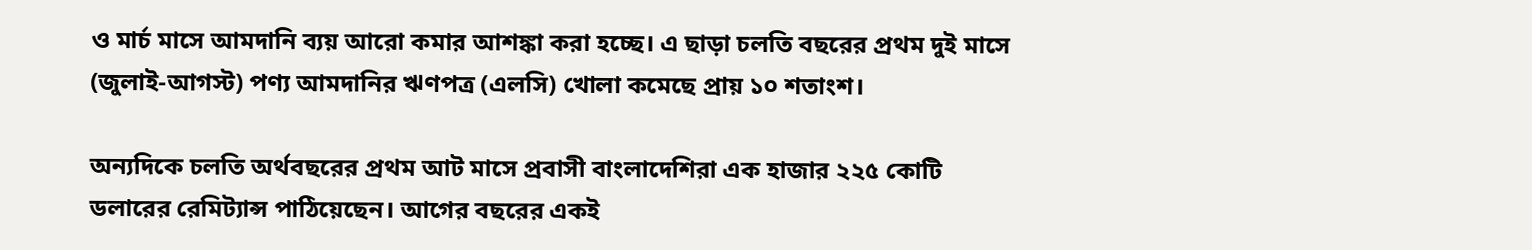ও মার্চ মাসে আমদানি ব্যয় আরো কমার আশঙ্কা করা হচ্ছে। এ ছাড়া চলতি বছরের প্রথম দুই মাসে (জুলাই-আগস্ট) পণ্য আমদানির ঋণপত্র (এলসি) খোলা কমেছে প্রায় ১০ শতাংশ।

অন্যদিকে চলতি অর্থবছরের প্রথম আট মাসে প্রবাসী বাংলাদেশিরা এক হাজার ২২৫ কোটি ডলারের রেমিট্যান্স পাঠিয়েছেন। আগের বছরের একই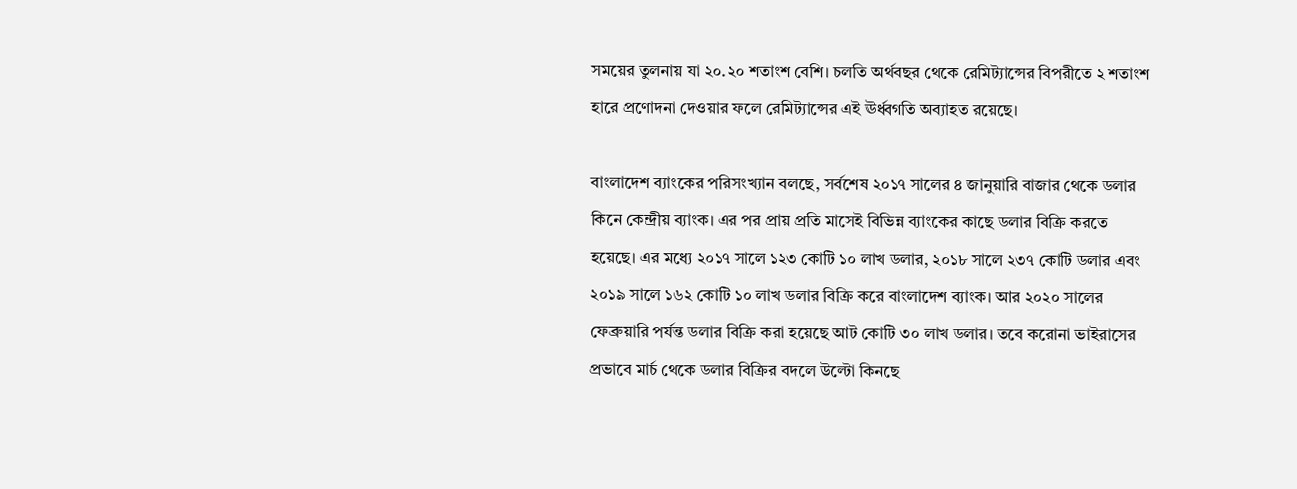সময়ের তুলনায় যা ২০.২০ শতাংশ বেশি। চলতি অর্থবছর থেকে রেমিট্যান্সের বিপরীতে ২ শতাংশ হারে প্রণোদনা দেওয়ার ফলে রেমিট্যান্সের এই ঊর্ধ্বগতি অব্যাহত রয়েছে।

বাংলাদেশ ব্যাংকের পরিসংখ্যান বলছে, সর্বশেষ ২০১৭ সালের ৪ জানুয়ারি বাজার থেকে ডলার কিনে কেন্দ্রীয় ব্যাংক। এর পর প্রায় প্রতি মাসেই বিভিন্ন ব্যাংকের কাছে ডলার বিক্রি করতে হয়েছে। এর মধ্যে ২০১৭ সালে ১২৩ কোটি ১০ লাখ ডলার, ২০১৮ সালে ২৩৭ কোটি ডলার এবং ২০১৯ সালে ১৬২ কোটি ১০ লাখ ডলার বিক্রি করে বাংলাদেশ ব্যাংক। আর ২০২০ সালের ফেব্রুয়ারি পর্যন্ত ডলার বিক্রি করা হয়েছে আট কোটি ৩০ লাখ ডলার। তবে করোনা ভাইরাসের প্রভাবে মার্চ থেকে ডলার বিক্রির বদলে উল্টো কিনছে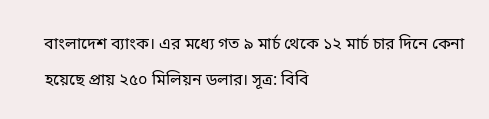বাংলাদেশ ব্যাংক। এর মধ্যে গত ৯ মার্চ থেকে ১২ মার্চ চার দিনে কেনা হয়েছে প্রায় ২৫০ মিলিয়ন ডলার। সূত্র: বিবি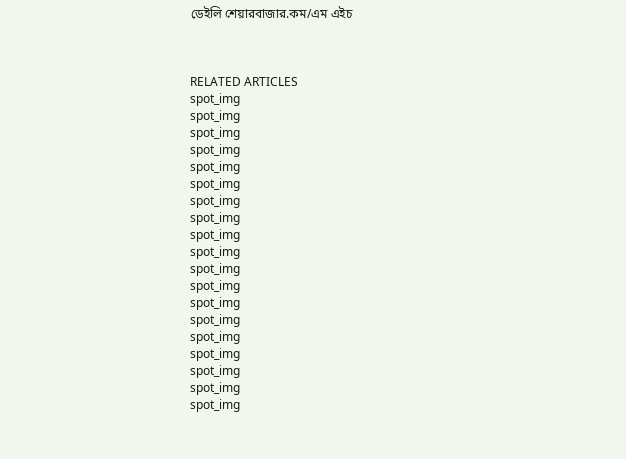ডেইলি শেয়ারবাজার.কম/এম এইচ



RELATED ARTICLES
spot_img
spot_img
spot_img
spot_img
spot_img
spot_img
spot_img
spot_img
spot_img
spot_img
spot_img
spot_img
spot_img
spot_img
spot_img
spot_img
spot_img
spot_img
spot_img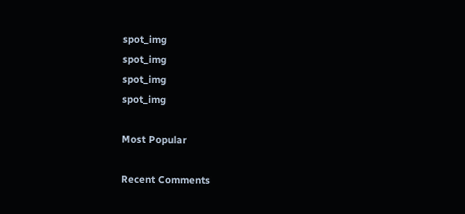spot_img
spot_img
spot_img
spot_img

Most Popular

Recent Comments